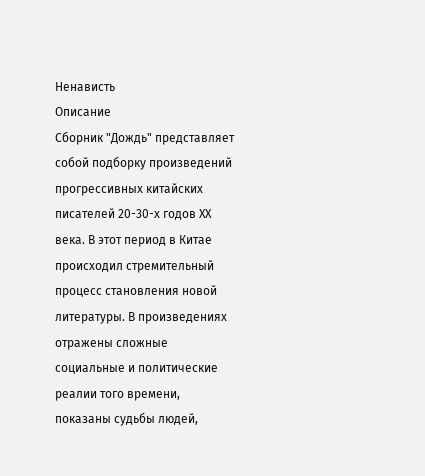Ненависть
Описание
Сборник "Дождь" представляет собой подборку произведений прогрессивных китайских писателей 20-30-х годов ХХ века. В этот период в Китае происходил стремительный процесс становления новой литературы. В произведениях отражены сложные социальные и политические реалии того времени, показаны судьбы людей,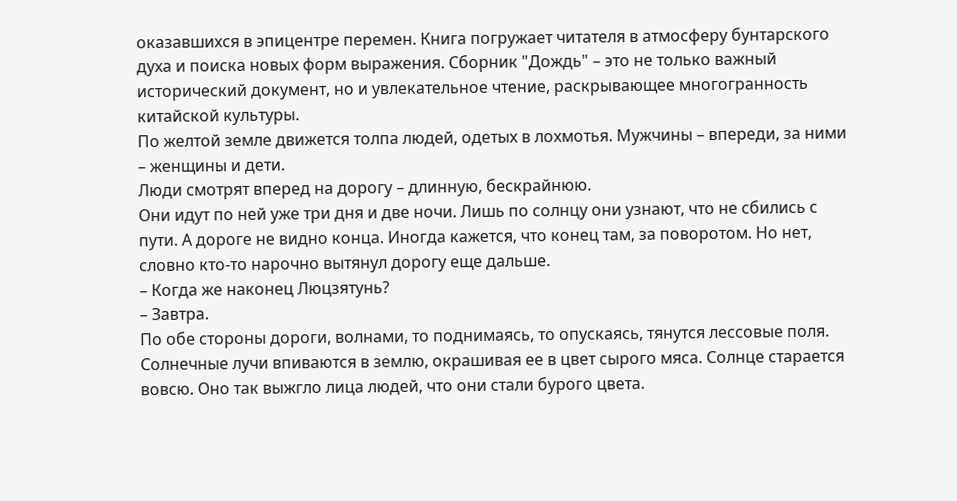оказавшихся в эпицентре перемен. Книга погружает читателя в атмосферу бунтарского духа и поиска новых форм выражения. Сборник "Дождь" – это не только важный исторический документ, но и увлекательное чтение, раскрывающее многогранность китайской культуры.
По желтой земле движется толпа людей, одетых в лохмотья. Мужчины – впереди, за ними – женщины и дети.
Люди смотрят вперед на дорогу – длинную, бескрайнюю.
Они идут по ней уже три дня и две ночи. Лишь по солнцу они узнают, что не сбились с пути. А дороге не видно конца. Иногда кажется, что конец там, за поворотом. Но нет, словно кто-то нарочно вытянул дорогу еще дальше.
– Когда же наконец Люцзятунь?
– Завтра.
По обе стороны дороги, волнами, то поднимаясь, то опускаясь, тянутся лессовые поля. Солнечные лучи впиваются в землю, окрашивая ее в цвет сырого мяса. Солнце старается вовсю. Оно так выжгло лица людей, что они стали бурого цвета.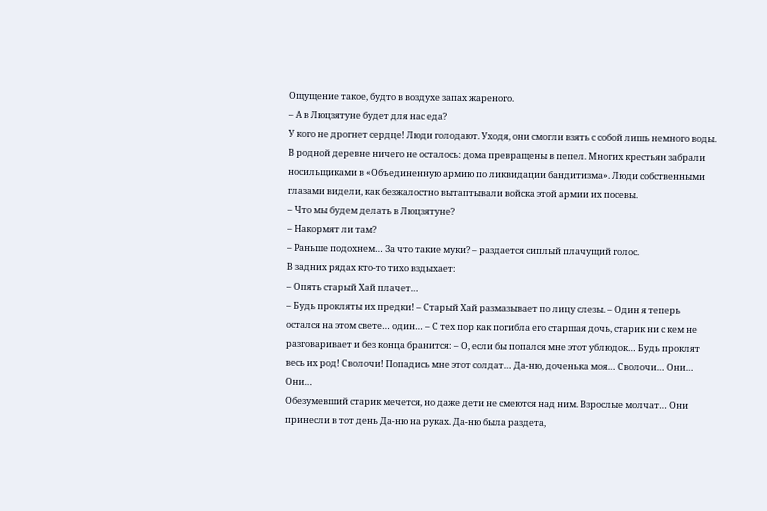Ощущение такое, будто в воздухе запах жареного.
– А в Люцзятуне будет для нас еда?
У кого не дрогнет сердце! Люди голодают. Уходя, они смогли взять с собой лишь немного воды. В родной деревне ничего не осталось: дома превращены в пепел. Многих крестьян забрали носильщиками в «Объединенную армию по ликвидации бандитизма». Люди собственными глазами видели, как безжалостно вытаптывали войска этой армии их посевы.
– Что мы будем делать в Люцзятуне?
– Накормят ли там?
– Раньше подохнем… За что такие муки? – раздается сиплый плачущий голос.
В задних рядах кто-то тихо вздыхает:
– Опять старый Хай плачет…
– Будь прокляты их предки! – Старый Хай размазывает по лицу слезы. – Один я теперь остался на этом свете… один… – С тех пор как погибла его старшая дочь, старик ни с кем не разговаривает и без конца бранится: – О, если бы попался мне этот ублюдок… Будь проклят весь их род! Сволочи! Попадись мне этот солдат… Да-ню, доченька моя… Сволочи… Они… Они…
Обезумевший старик мечется, но даже дети не смеются над ним. Взрослые молчат… Они принесли в тот день Да-ню на руках. Да-ню была раздета,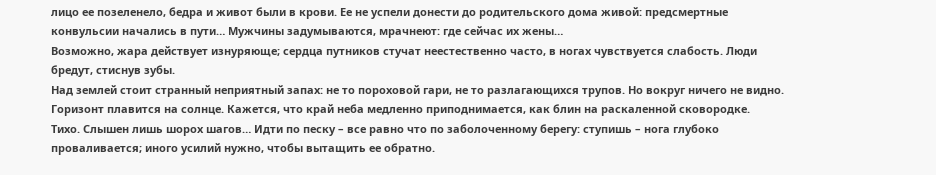лицо ее позеленело, бедра и живот были в крови. Ее не успели донести до родительского дома живой: предсмертные конвульсии начались в пути… Мужчины задумываются, мрачнеют: где сейчас их жены…
Возможно, жара действует изнуряюще; сердца путников стучат неестественно часто, в ногах чувствуется слабость. Люди бредут, стиснув зубы.
Над землей стоит странный неприятный запах: не то пороховой гари, не то разлагающихся трупов. Но вокруг ничего не видно. Горизонт плавится на солнце. Кажется, что край неба медленно приподнимается, как блин на раскаленной сковородке.
Тихо. Слышен лишь шорох шагов… Идти по песку – все равно что по заболоченному берегу: ступишь – нога глубоко проваливается; иного усилий нужно, чтобы вытащить ее обратно.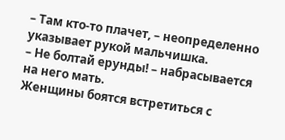– Там кто-то плачет, – неопределенно указывает рукой мальчишка.
– Не болтай ерунды! – набрасывается на него мать.
Женщины боятся встретиться с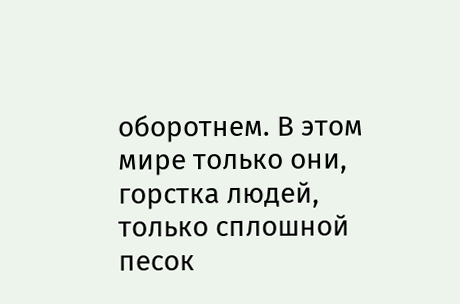оборотнем. В этом мире только они, горстка людей, только сплошной песок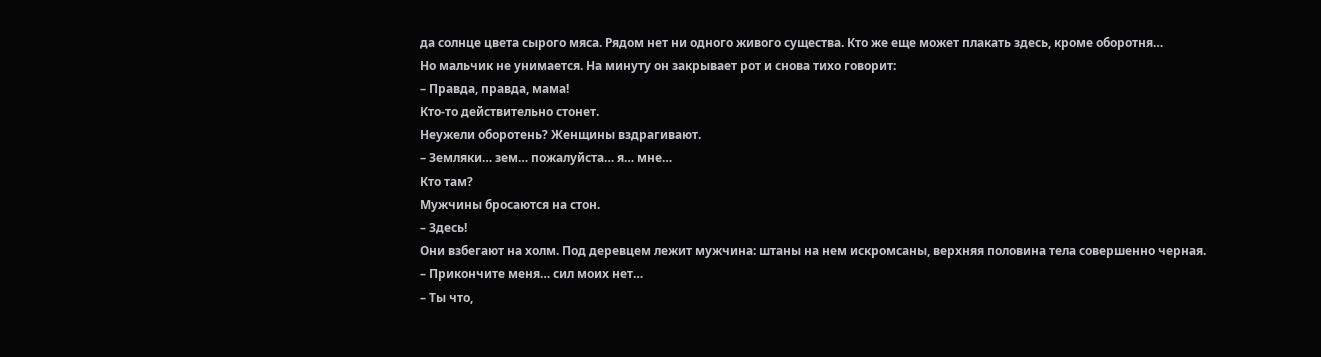да солнце цвета сырого мяса. Рядом нет ни одного живого существа. Кто же еще может плакать здесь, кроме оборотня…
Но мальчик не унимается. На минуту он закрывает рот и снова тихо говорит:
– Правда, правда, мама!
Кто-то действительно стонет.
Неужели оборотень? Женщины вздрагивают.
– Земляки… зем… пожалуйста… я… мне…
Кто там?
Мужчины бросаются на стон.
– Здесь!
Они взбегают на холм. Под деревцем лежит мужчина: штаны на нем искромсаны, верхняя половина тела совершенно черная.
– Прикончите меня… сил моих нет…
– Ты что,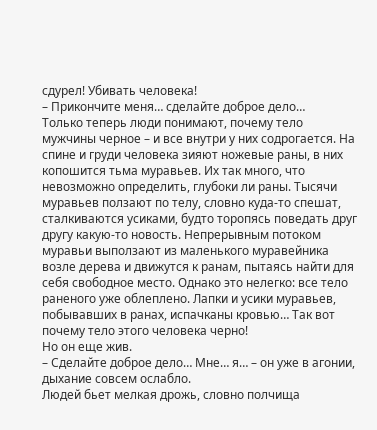сдурел! Убивать человека!
– Прикончите меня… сделайте доброе дело…
Только теперь люди понимают, почему тело мужчины черное – и все внутри у них содрогается. На спине и груди человека зияют ножевые раны, в них копошится тьма муравьев. Их так много, что невозможно определить, глубоки ли раны. Тысячи муравьев ползают по телу, словно куда-то спешат, сталкиваются усиками, будто торопясь поведать друг другу какую-то новость. Непрерывным потоком муравьи выползают из маленького муравейника возле дерева и движутся к ранам, пытаясь найти для себя свободное место. Однако это нелегко: все тело раненого уже облеплено. Лапки и усики муравьев, побывавших в ранах, испачканы кровью… Так вот почему тело этого человека черно!
Но он еще жив.
– Сделайте доброе дело… Мне… я… – он уже в агонии, дыхание совсем ослабло.
Людей бьет мелкая дрожь, словно полчища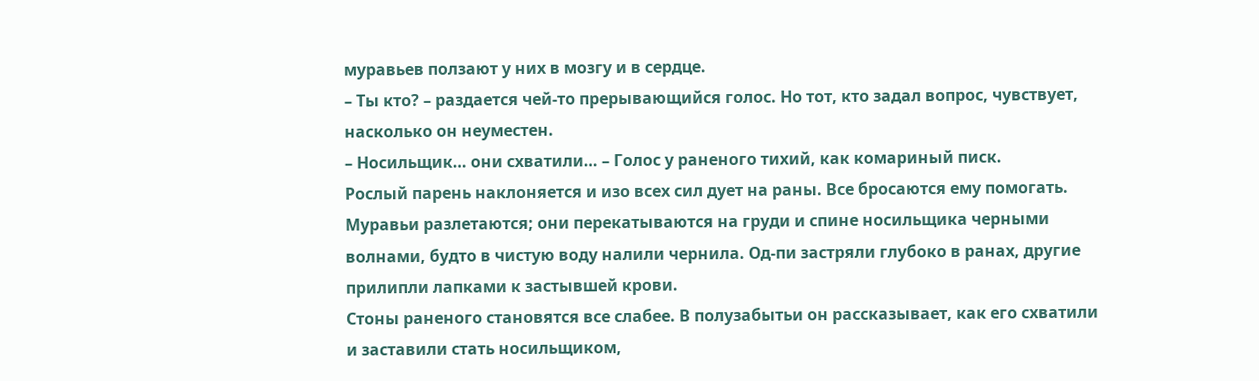муравьев ползают у них в мозгу и в сердце.
– Ты кто? – раздается чей-то прерывающийся голос. Но тот, кто задал вопрос, чувствует, насколько он неуместен.
– Носильщик… они схватили… – Голос у раненого тихий, как комариный писк.
Рослый парень наклоняется и изо всех сил дует на раны. Все бросаются ему помогать. Муравьи разлетаются; они перекатываются на груди и спине носильщика черными волнами, будто в чистую воду налили чернила. Од-пи застряли глубоко в ранах, другие прилипли лапками к застывшей крови.
Стоны раненого становятся все слабее. В полузабытьи он рассказывает, как его схватили и заставили стать носильщиком,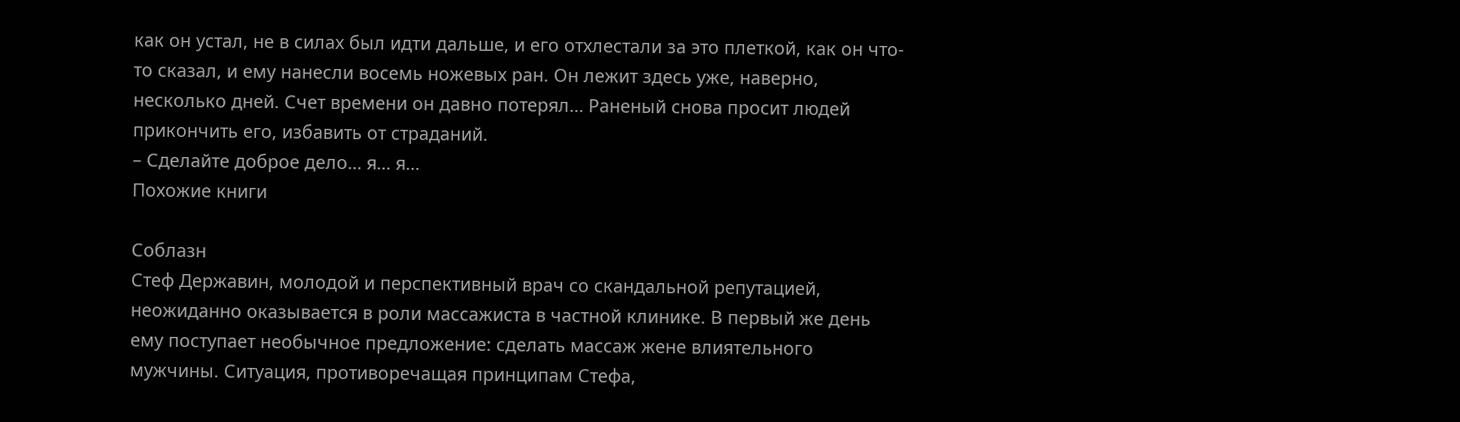как он устал, не в силах был идти дальше, и его отхлестали за это плеткой, как он что-то сказал, и ему нанесли восемь ножевых ран. Он лежит здесь уже, наверно, несколько дней. Счет времени он давно потерял… Раненый снова просит людей прикончить его, избавить от страданий.
– Сделайте доброе дело… я… я…
Похожие книги

Соблазн
Стеф Державин, молодой и перспективный врач со скандальной репутацией, неожиданно оказывается в роли массажиста в частной клинике. В первый же день ему поступает необычное предложение: сделать массаж жене влиятельного мужчины. Ситуация, противоречащая принципам Стефа,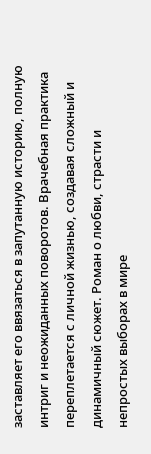заставляет его ввязаться в запутанную историю, полную интриг и неожиданных поворотов. Врачебная практика переплетается с личной жизнью, создавая сложный и динамичный сюжет. Роман о любви, страсти и непростых выборах в мире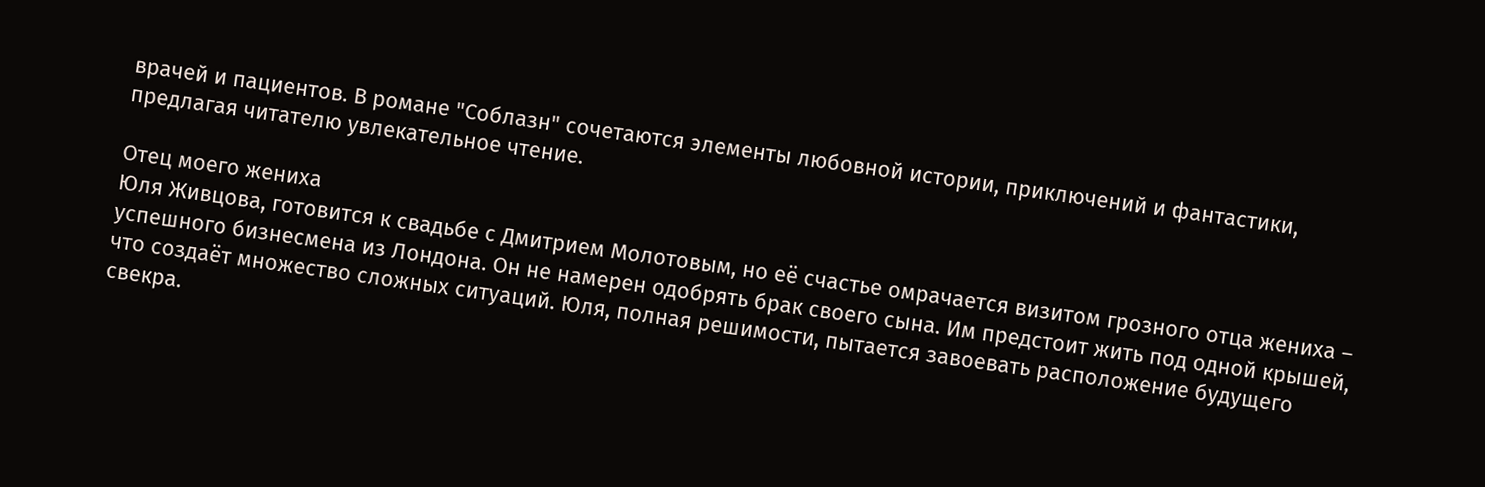врачей и пациентов. В романе "Соблазн" сочетаются элементы любовной истории, приключений и фантастики, предлагая читателю увлекательное чтение.

Отец моего жениха
Юля Живцова, готовится к свадьбе с Дмитрием Молотовым, но её счастье омрачается визитом грозного отца жениха – успешного бизнесмена из Лондона. Он не намерен одобрять брак своего сына. Им предстоит жить под одной крышей, что создаёт множество сложных ситуаций. Юля, полная решимости, пытается завоевать расположение будущего свекра.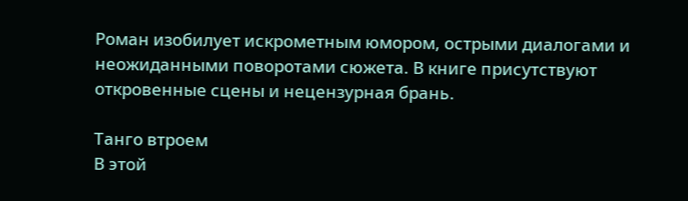Роман изобилует искрометным юмором, острыми диалогами и неожиданными поворотами сюжета. В книге присутствуют откровенные сцены и нецензурная брань.

Танго втроем
В этой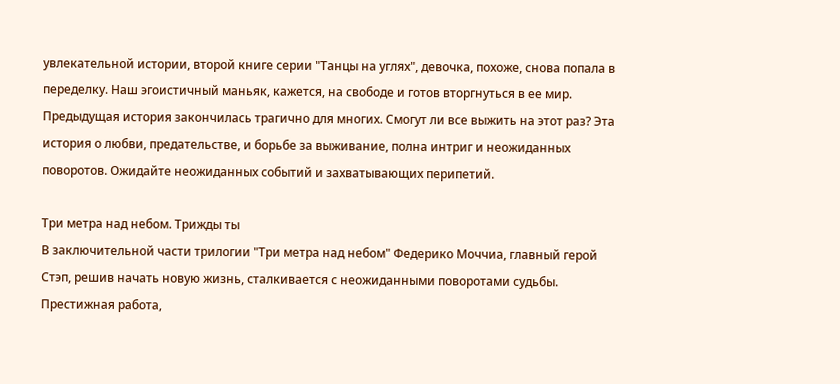увлекательной истории, второй книге серии "Танцы на углях", девочка, похоже, снова попала в переделку. Наш эгоистичный маньяк, кажется, на свободе и готов вторгнуться в ее мир. Предыдущая история закончилась трагично для многих. Смогут ли все выжить на этот раз? Эта история о любви, предательстве, и борьбе за выживание, полна интриг и неожиданных поворотов. Ожидайте неожиданных событий и захватывающих перипетий.

Три метра над небом. Трижды ты
В заключительной части трилогии "Три метра над небом" Федерико Моччиа, главный герой Стэп, решив начать новую жизнь, сталкивается с неожиданными поворотами судьбы. Престижная работа,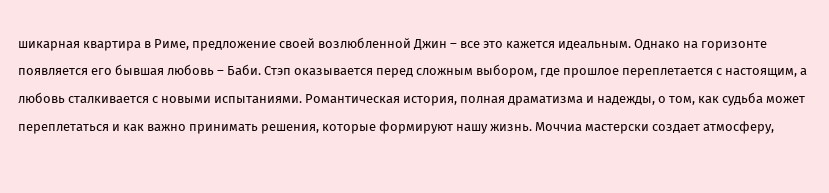шикарная квартира в Риме, предложение своей возлюбленной Джин – все это кажется идеальным. Однако на горизонте появляется его бывшая любовь – Баби. Стэп оказывается перед сложным выбором, где прошлое переплетается с настоящим, а любовь сталкивается с новыми испытаниями. Романтическая история, полная драматизма и надежды, о том, как судьба может переплетаться и как важно принимать решения, которые формируют нашу жизнь. Моччиа мастерски создает атмосферу,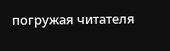погружая читателя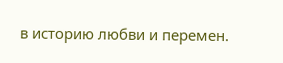в историю любви и перемен.